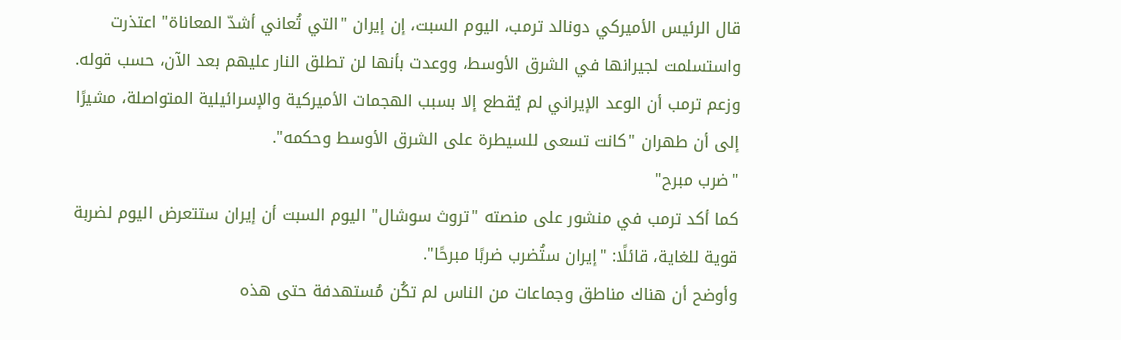قال الرئيس الأميركي دونالد ترمب، اليوم السبت، إن إيران "التي تُعاني أشدّ المعاناة" اعتذرت واستسلمت لجيرانها في الشرق الأوسط، ووعدت بأنها لن تطلق النار عليهم بعد الآن، حسب قوله.
وزعم ترمب أن الوعد الإيراني لم يُقطع إلا بسبب الهجمات الأميركية والإسرائيلية المتواصلة، مشيرًا إلى أن طهران "كانت تسعى للسيطرة على الشرق الأوسط وحكمه".
"ضرب مبرح"
كما أكد ترمب في منشور على منصته "تروث سوشال" اليوم السبت أن إيران ستتعرض اليوم لضربة قوية للغاية، قائلًا: "إيران ستُضرب ضربًا مبرحًا".
وأوضح أن هناك مناطق وجماعات من الناس لم تكُن مُستهدفة حتى هذه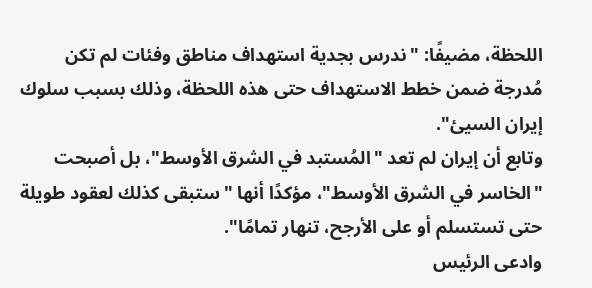اللحظة، مضيفًا: "ندرس بجدية استهداف مناطق وفئات لم تكن مُدرجة ضمن خطط الاستهداف حتى هذه اللحظة، وذلك بسبب سلوك إيران السيئ".
وتابع أن إيران لم تعد "المُستبد في الشرق الأوسط"، بل أصبحت "الخاسر في الشرق الأوسط"، مؤكدًا أنها "ستبقى كذلك لعقود طويلة حتى تستسلم أو على الأرجح، تنهار تمامًا".
وادعى الرئيس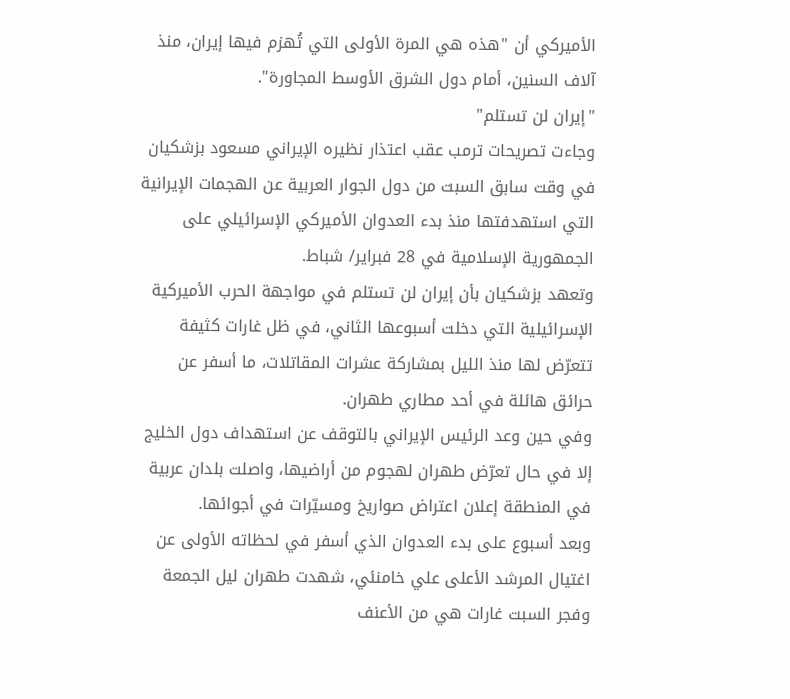الأميركي أن "هذه هي المرة الأولى التي تُهزم فيها إيران، منذ آلاف السنين، أمام دول الشرق الأوسط المجاورة".
"إيران لن تستلم"
وجاءت تصريحات ترمب عقب اعتذار نظيره الإيراني مسعود بزشكيان في وقت سابق السبت من دول الجوار العربية عن الهجمات الإيرانية التي استهدفتها منذ بدء العدوان الأميركي الإسرائيلي على الجمهورية الإسلامية في 28 فبراير/ شباط.
وتعهد بزشكيان بأن إيران لن تستلم في مواجهة الحرب الأميركية الإسرائيلية التي دخلت أسبوعها الثاني، في ظل غارات كثيفة تتعرّض لها منذ الليل بمشاركة عشرات المقاتلات، ما أسفر عن حرائق هائلة في أحد مطاري طهران.
وفي حين وعد الرئيس الإيراني بالتوقف عن استهداف دول الخليج إلا في حال تعرّض طهران لهجوم من أراضيها، واصلت بلدان عربية في المنطقة إعلان اعتراض صواريخ ومسيّرات في أجوائها.
وبعد أسبوع على بدء العدوان الذي أسفر في لحظاته الأولى عن اغتيال المرشد الأعلى علي خامنئي، شهدت طهران ليل الجمعة وفجر السبت غارات هي من الأعنف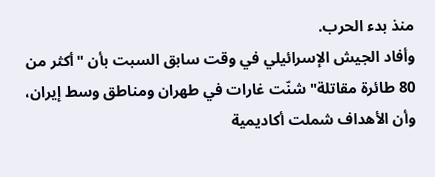منذ بدء الحرب.
وأفاد الجيش الإسرائيلي في وقت سابق السبت بأن "أكثر من 80 طائرة مقاتلة" شنّت غارات في طهران ومناطق وسط إيران، وأن الأهداف شملت أكاديمية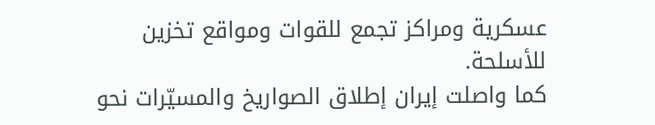عسكرية ومراكز تجمع للقوات ومواقع تخزين للأسلحة.
كما واصلت إيران إطلاق الصواريخ والمسيّرات نحو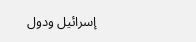إسرائيل ودول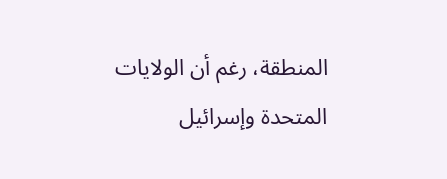المنطقة، رغم أن الولايات المتحدة وإسرائيل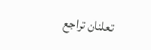تعلنان تراجع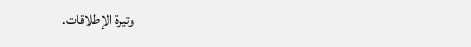وتيرة الإطلاقات.